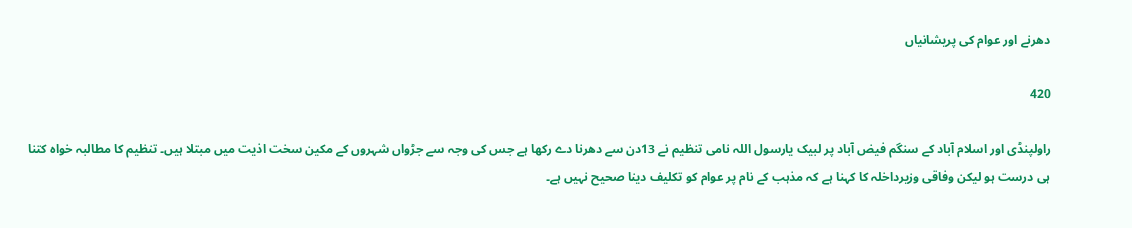دھرنے اور عوام کی پریشانیاں

420

راولپنڈی اور اسلام آباد کے سنگم فیض آباد پر لبیک یارسول اللہ نامی تنظیم نے 13دن سے دھرنا دے رکھا ہے جس کی وجہ سے جڑواں شہروں کے مکین سخت اذیت میں مبتلا ہیں۔ تنظیم کا مطالبہ خواہ کتنا ہی درست ہو لیکن وفاقی وزیرداخلہ کا کہنا ہے کہ مذہب کے نام پر عوام کو تکلیف دینا صحیح نہیں ہے۔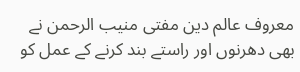معروف عالم دین مفتی منیب الرحمن نے بھی دھرنوں اور راستے بند کرنے کے عمل کو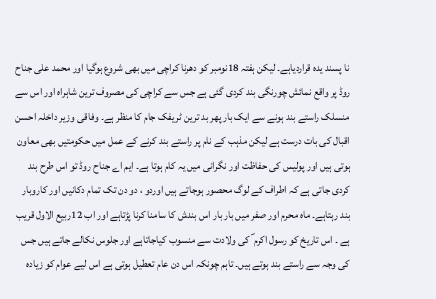نا پسند یدہ قراردیاہے۔ لیکن ہفتہ 18نومبر کو دھرنا کراچی میں بھی شروع ہوگیا اور محمد علی جناح روڈ پر واقع نمائش چورنگی بند کردی گئی ہے جس سے کراچی کی مصروف ترین شاہراہ اور اس سے منسلک راستے بند ہونے سے ایک بار پھر بد ترین ٹریفک جام کا منظر ہے۔ وفاقی وزیر داخلہ احسن اقبال کی بات درست ہے لیکن مذہب کے نام پر راستے بند کرنے کے عمل میں حکومتیں بھی معاون ہوتی ہیں اور پولیس کی حفاظت اور نگرانی میں یہ کام ہوتا ہے۔ ایم اے جناح روڈ تو اس طرح بند کردی جاتی ہے کہ اطراف کے لوگ محصور ہوجاتے ہیں اوردو ، دو دن تک تمام دکانیں اور کاروبار بند رہتاہے۔ ماہ محرم اور صفر میں بار بار اس بندش کا سامنا کرنا پڑتاہے اور اب 12ربیع الاول قریب ہے ۔ اس تاریخ کو رسول اکرم ؐ کی ولادت سے منسوب کیاجاتاہے اور جلوس نکالے جاتے ہیں جس کی وجہ سے راستے بند ہوتے ہیں۔ تاہم چونکہ اس دن عام تعطیل ہوتی ہے اس لیے عوام کو زیادہ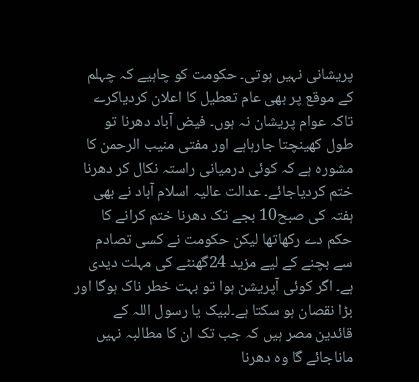پریشانی نہیں ہوتی۔ حکومت کو چاہیے کہ چہلم کے موقع پر بھی عام تعطیل کا اعلان کردیاکرے تاکہ عوام پریشان نہ ہوں۔ فیض آباد دھرنا تو طول کھینچتا جارہاہے اور مفتی منیب الرحمن کا مشورہ ہے کہ کوئی درمیانی راستہ نکال کر دھرنا ختم کردیاجائے۔ عدالت عالیہ اسلام آباد نے بھی ہفتہ کی صبح10 بجے تک دھرنا ختم کرانے کا حکم دے رکھاتھا لیکن حکومت نے کسی تصادم سے بچنے کے لیے مزید 24گھنٹے کی مہلت دیدی ہے۔ اگر کوئی آپریشن ہوا تو بہت خطر ناک ہوگا اور بڑا نقصان ہو سکتا ہے۔لبیک یا رسول اللہ کے قائدین مصر ہیں کہ جب تک ان کا مطالبہ نہیں ماناجائے گا وہ دھرنا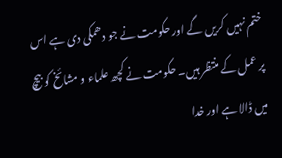ختم نہیں کریں گے اور حکومت نے جو دھمکی دی ہے اس پر عمل کے منتظر ہیں۔ حکومت نے کچھ علماء و مشائخ کو بیچ میں ڈالا ہے اور خدا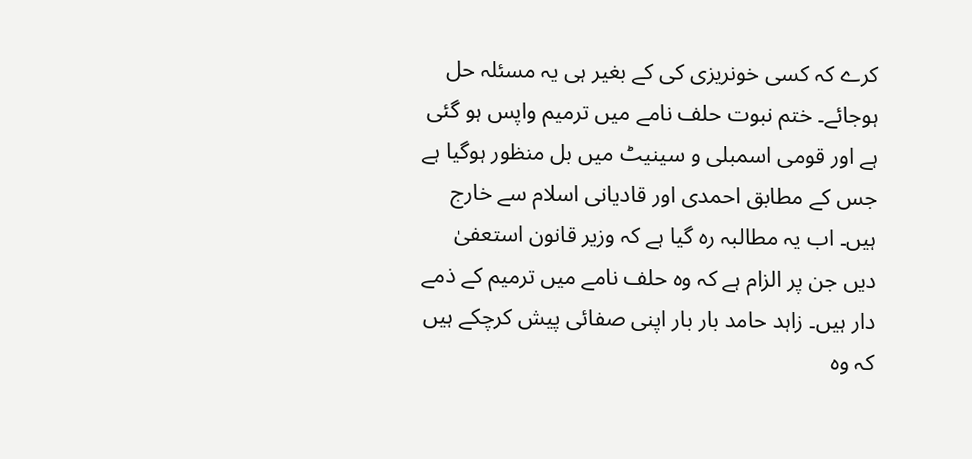کرے کہ کسی خونریزی کی کے بغیر ہی یہ مسئلہ حل ہوجائے۔ ختم نبوت حلف نامے میں ترمیم واپس ہو گئی ہے اور قومی اسمبلی و سینیٹ میں بل منظور ہوگیا ہے جس کے مطابق احمدی اور قادیانی اسلام سے خارج ہیں۔ اب یہ مطالبہ رہ گیا ہے کہ وزیر قانون استعفیٰ دیں جن پر الزام ہے کہ وہ حلف نامے میں ترمیم کے ذمے دار ہیں۔ زاہد حامد بار بار اپنی صفائی پیش کرچکے ہیں کہ وہ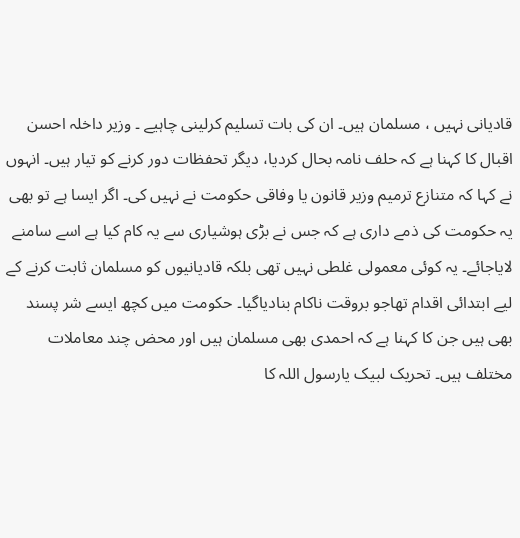قادیانی نہیں ، مسلمان ہیں۔ ان کی بات تسلیم کرلینی چاہیے ۔ وزیر داخلہ احسن اقبال کا کہنا ہے کہ حلف نامہ بحال کردیا، دیگر تحفظات دور کرنے کو تیار ہیں۔ انہوں نے کہا کہ متنازع ترمیم وزیر قانون یا وفاقی حکومت نے نہیں کی۔ اگر ایسا ہے تو بھی یہ حکومت کی ذمے داری ہے کہ جس نے بڑی ہوشیاری سے یہ کام کیا ہے اسے سامنے لایاجائے۔ یہ کوئی معمولی غلطی نہیں تھی بلکہ قادیانیوں کو مسلمان ثابت کرنے کے لیے ابتدائی اقدام تھاجو بروقت ناکام بنادیاگیا۔ حکومت میں کچھ ایسے شر پسند بھی ہیں جن کا کہنا ہے کہ احمدی بھی مسلمان ہیں اور محض چند معاملات مختلف ہیں۔ تحریک لبیک یارسول اللہ کا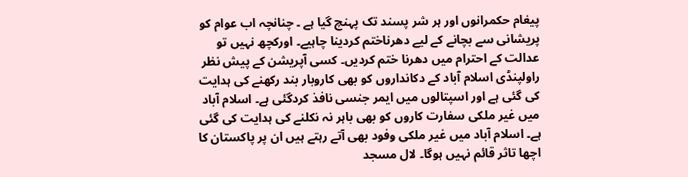پیغام حکمرانوں اور ہر شر پسند تک پہنچ گیا ہے ۔ چنانچہ اب عوام کو پریشانی سے بچانے کے لیے دھرناختم کردینا چاہیے۔ اورکچھ نہیں تو عدالت کے احترام میں دھرنا ختم کردیں۔ کسی آپریشن کے پیش نظر راولپنڈی اسلام آباد کے دکانداروں کو بھی کاروبار بند رکھنے کی ہدایت کی گئی ہے اور اسپتالوں میں ایمر جنسی نافذ کردگئی ہے۔ اسلام آباد میں غیر ملکی سفارت کاروں کو بھی باہر نہ نکلنے کی ہدایت کی گئی ہے۔ اسلام آباد میں غیر ملکی وفود بھی آتے رہتے ہیں ان پر پاکستان کا اچھا تاثر قائم نہیں ہوگا۔ لال مسجد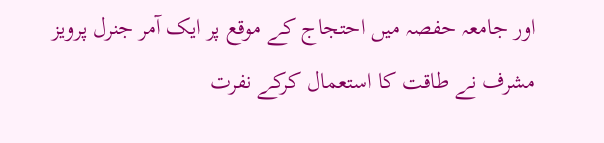اور جامعہ حفصہ میں احتجاج کے موقع پر ایک آمر جنرل پرویز مشرف نے طاقت کا استعمال کرکے نفرت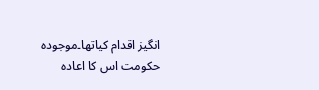انگیز اقدام کیاتھا۔موجودہ حکومت اس کا اعادہ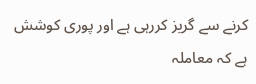کرنے سے گریز کررہی ہے اور پوری کوشش ہے کہ معاملہ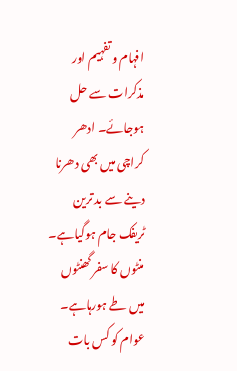افہام و تفہیم اور مذکرات سے حل ہوجائے۔ ادھر کراچی میں بھی دھرنا دینے سے بد ترین ٹریفک جام ہوگیاہے۔ منٹوں کا سفر گھنٹوں میں طے ہورہاہے۔ عوام کو کس بات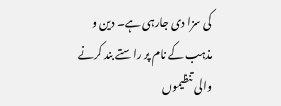کی سزا دی جارہی ہے۔ دین و مذہب کے نام پر راستے بند کرنے والی تنظیموں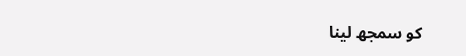کو سمجھ لینا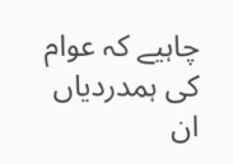چاہیے کہ عوام کی ہمدردیاں ان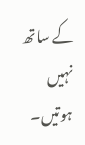کے ساتھ نہیں ہوتیں۔